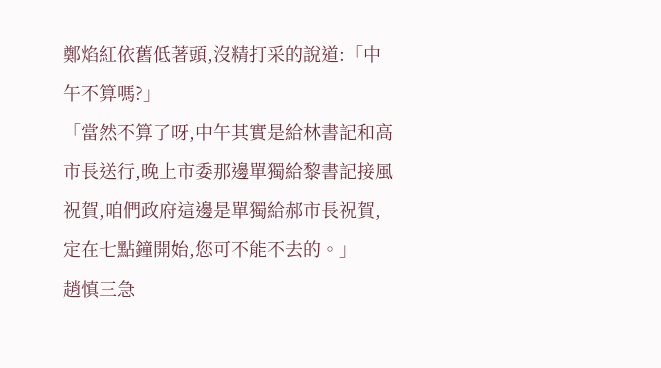鄭焰紅依舊低著頭,沒精打采的說道:「中午不算嗎?」
「當然不算了呀,中午其實是給林書記和高市長送行,晚上市委那邊單獨給黎書記接風祝賀,咱們政府這邊是單獨給郝市長祝賀,定在七點鐘開始,您可不能不去的。」
趙慎三急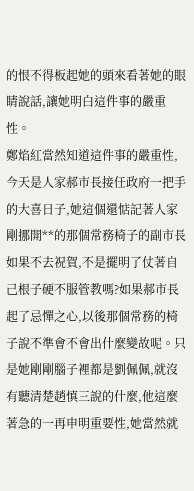的恨不得板起她的頭來看著她的眼睛說話,讓她明白這件事的嚴重性。
鄭焰紅當然知道這件事的嚴重性,今天是人家郝市長接任政府一把手的大喜日子,她這個還惦記著人家剛挪開**的那個常務椅子的副市長如果不去祝賀,不是擺明了仗著自己根子硬不服管教嗎?如果郝市長起了忌憚之心,以後那個常務的椅子說不準會不會出什麼變故呢。只是她剛剛腦子裡都是劉佩佩,就沒有聽清楚趙慎三說的什麼,他這麼著急的一再申明重要性,她當然就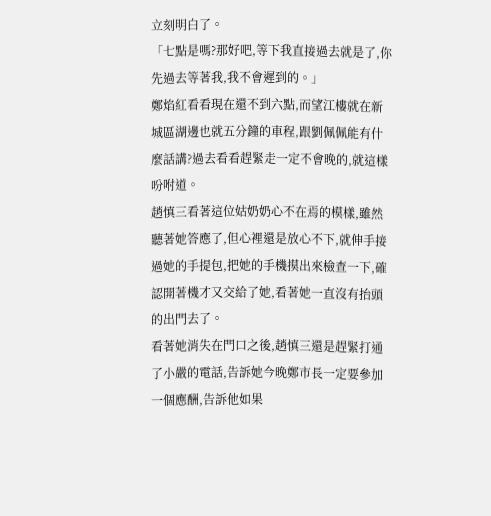立刻明白了。
「七點是嗎?那好吧,等下我直接過去就是了,你先過去等著我,我不會遲到的。」
鄭焰紅看看現在還不到六點,而望江樓就在新城區湖邊也就五分鐘的車程,跟劉佩佩能有什麼話講?過去看看趕緊走一定不會晚的,就這樣吩咐道。
趙慎三看著這位姑奶奶心不在焉的模樣,雖然聽著她答應了,但心裡還是放心不下,就伸手接過她的手提包,把她的手機摸出來檢查一下,確認開著機才又交給了她,看著她一直沒有抬頭的出門去了。
看著她消失在門口之後,趙慎三還是趕緊打通了小嚴的電話,告訴她今晚鄭市長一定要參加一個應酬,告訴他如果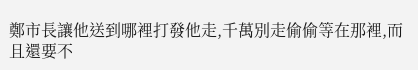鄭市長讓他送到哪裡打發他走,千萬別走偷偷等在那裡,而且還要不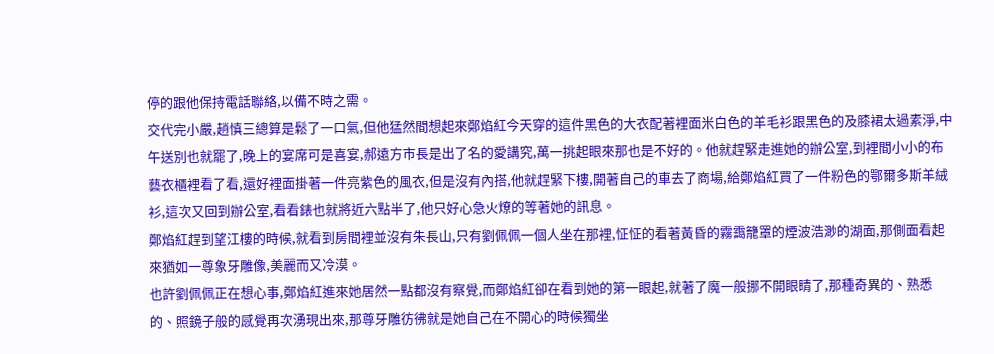停的跟他保持電話聯絡,以備不時之需。
交代完小嚴,趙慎三總算是鬆了一口氣,但他猛然間想起來鄭焰紅今天穿的這件黑色的大衣配著裡面米白色的羊毛衫跟黑色的及膝裙太過素淨,中午送別也就罷了,晚上的宴席可是喜宴,郝遠方市長是出了名的愛講究,萬一挑起眼來那也是不好的。他就趕緊走進她的辦公室,到裡間小小的布藝衣櫃裡看了看,還好裡面掛著一件亮紫色的風衣,但是沒有內搭,他就趕緊下樓,開著自己的車去了商場,給鄭焰紅買了一件粉色的鄂爾多斯羊絨衫,這次又回到辦公室,看看錶也就將近六點半了,他只好心急火燎的等著她的訊息。
鄭焰紅趕到望江樓的時候,就看到房間裡並沒有朱長山,只有劉佩佩一個人坐在那裡,怔怔的看著黃昏的霧靄籠罩的煙波浩渺的湖面,那側面看起來猶如一尊象牙雕像,美麗而又冷漠。
也許劉佩佩正在想心事,鄭焰紅進來她居然一點都沒有察覺,而鄭焰紅卻在看到她的第一眼起,就著了魔一般挪不開眼睛了,那種奇異的、熟悉的、照鏡子般的感覺再次湧現出來,那尊牙雕彷彿就是她自己在不開心的時候獨坐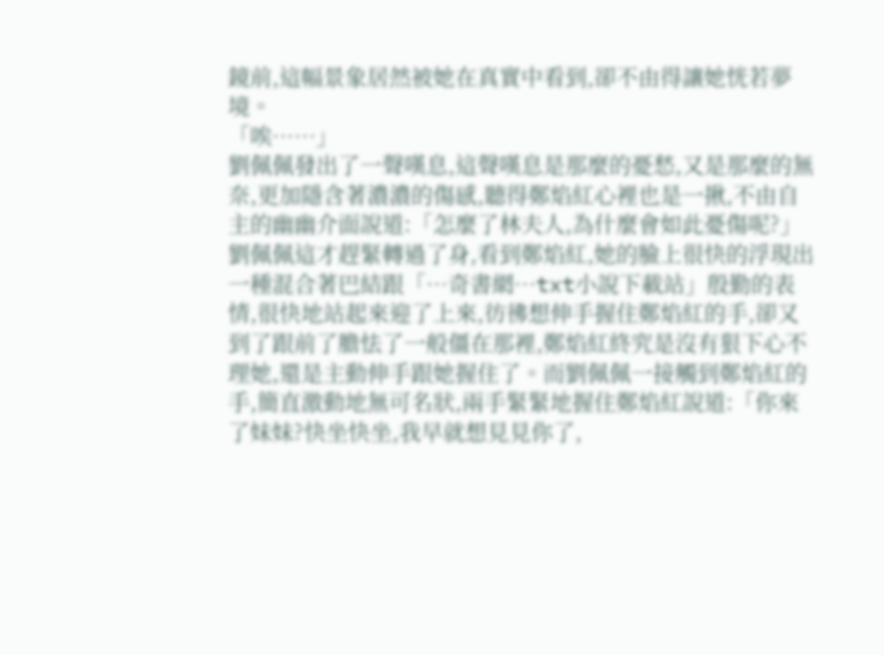鏡前,這幅景象居然被她在真實中看到,卻不由得讓她恍若夢境。
「唉……」
劉佩佩發出了一聲嘆息,這聲嘆息是那麼的憂愁,又是那麼的無奈,更加隱含著濃濃的傷感,聽得鄭焰紅心裡也是一揪,不由自主的幽幽介面說道:「怎麼了林夫人,為什麼會如此憂傷呢?」
劉佩佩這才趕緊轉過了身,看到鄭焰紅,她的臉上很快的浮現出一種混合著巴結跟「…奇書網…txt小說下載站」殷勤的表情,很快地站起來迎了上來,彷彿想伸手握住鄭焰紅的手,卻又到了跟前了膽怯了一般僵在那裡,鄭焰紅終究是沒有狠下心不理她,還是主動伸手跟她握住了。而劉佩佩一接觸到鄭焰紅的手,簡直激動地無可名狀,兩手緊緊地握住鄭焰紅說道:「你來了妹妹?快坐快坐,我早就想見見你了,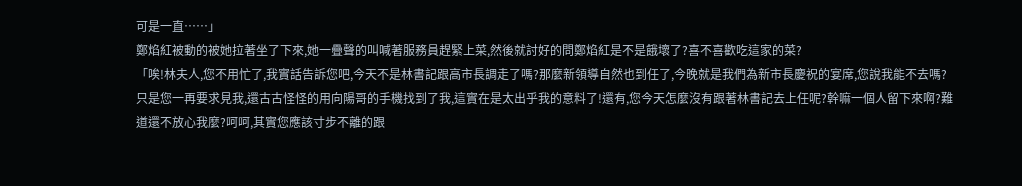可是一直……」
鄭焰紅被動的被她拉著坐了下來,她一疊聲的叫喊著服務員趕緊上菜,然後就討好的問鄭焰紅是不是餓壞了?喜不喜歡吃這家的菜?
「唉!林夫人,您不用忙了,我實話告訴您吧,今天不是林書記跟高市長調走了嗎?那麼新領導自然也到任了,今晚就是我們為新市長慶祝的宴席,您說我能不去嗎?只是您一再要求見我,還古古怪怪的用向陽哥的手機找到了我,這實在是太出乎我的意料了!還有,您今天怎麼沒有跟著林書記去上任呢?幹嘛一個人留下來啊?難道還不放心我麼?呵呵,其實您應該寸步不離的跟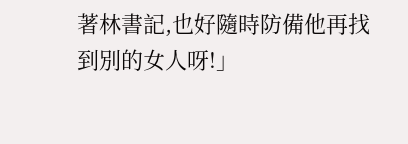著林書記,也好隨時防備他再找到別的女人呀!」